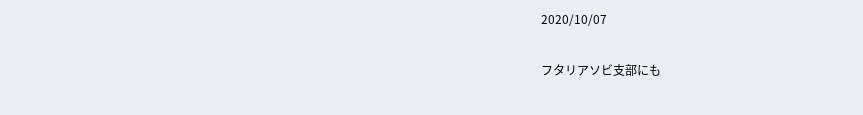2020/10/07

フタリアソビ支部にも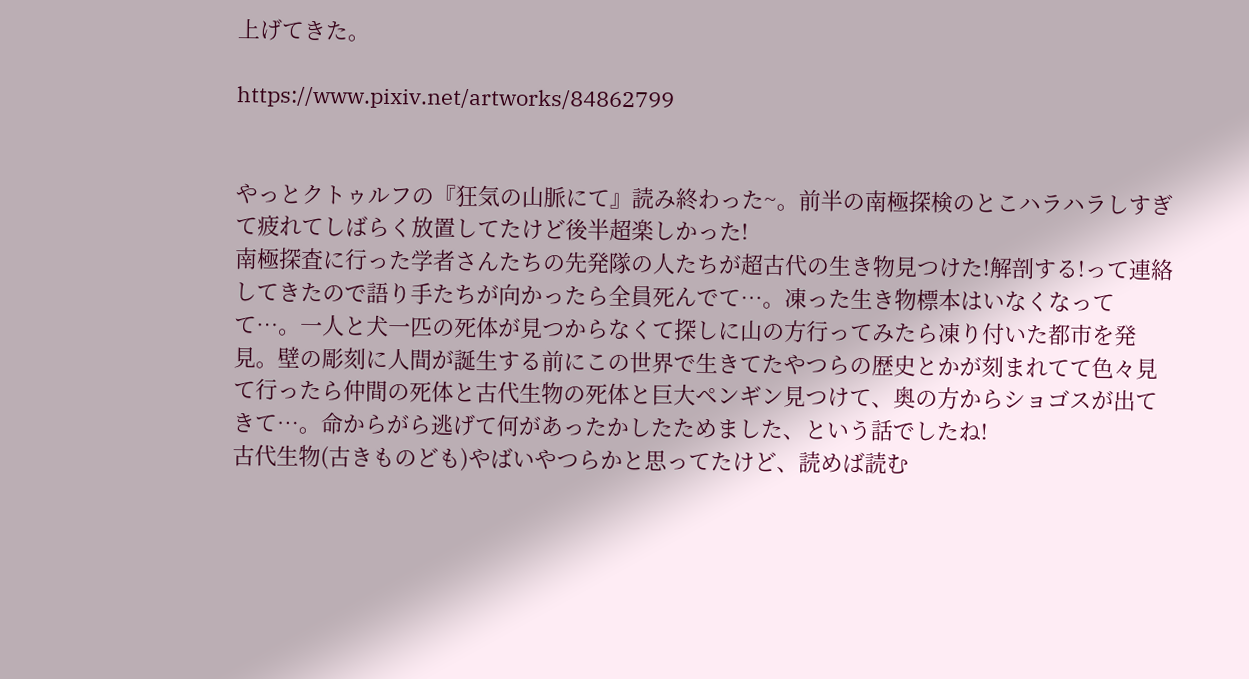上げてきた。

https://www.pixiv.net/artworks/84862799


やっとクトゥルフの『狂気の山脈にて』読み終わった~。前半の南極探検のとこハラハラしすぎて疲れてしばらく放置してたけど後半超楽しかった!
南極探査に行った学者さんたちの先発隊の人たちが超古代の生き物見つけた!解剖する!って連絡してきたので語り手たちが向かったら全員死んでて…。凍った生き物標本はいなくなってて…。一人と犬一匹の死体が見つからなくて探しに山の方行ってみたら凍り付いた都市を発見。壁の彫刻に人間が誕生する前にこの世界で生きてたやつらの歴史とかが刻まれてて色々見て行ったら仲間の死体と古代生物の死体と巨大ペンギン見つけて、奥の方からショゴスが出てきて…。命からがら逃げて何があったかしたためました、という話でしたね!
古代生物(古きものども)やばいやつらかと思ってたけど、読めば読む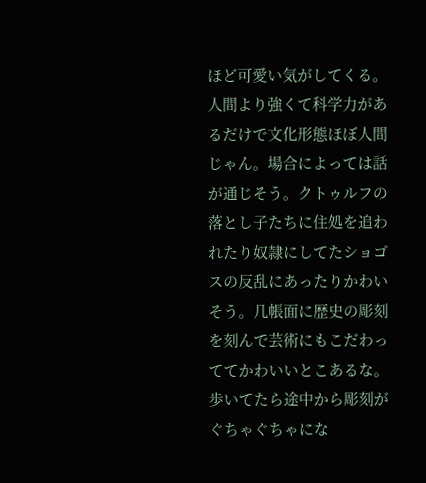ほど可愛い気がしてくる。人間より強くて科学力があるだけで文化形態ほぼ人間じゃん。場合によっては話が通じそう。クトゥルフの落とし子たちに住処を追われたり奴隷にしてたショゴスの反乱にあったりかわいそう。几帳面に歴史の彫刻を刻んで芸術にもこだわっててかわいいとこあるな。歩いてたら途中から彫刻がぐちゃぐちゃにな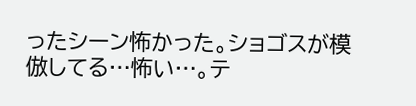ったシーン怖かった。ショゴスが模倣してる…怖い…。テ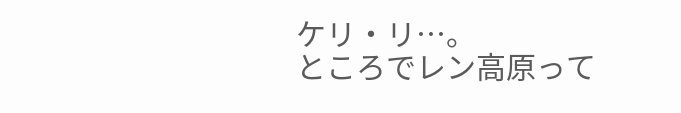ケリ・リ…。
ところでレン高原って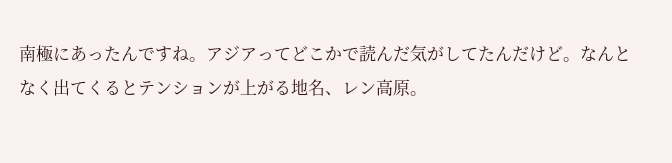南極にあったんですね。アジアってどこかで読んだ気がしてたんだけど。なんとなく出てくるとテンションが上がる地名、レン高原。